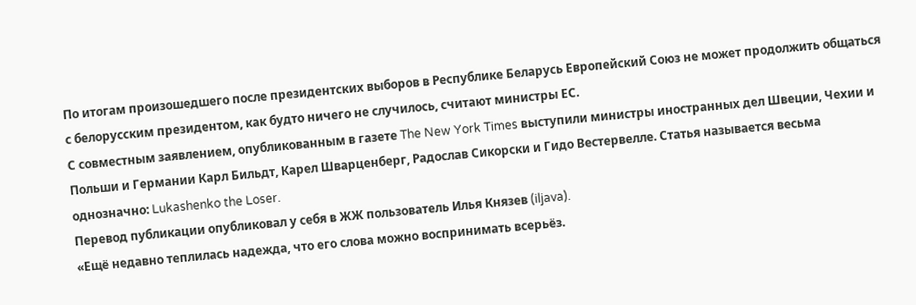По итогам произошедшего после президентских выборов в Республике Беларусь Европейский Союз не может продолжить общаться с белорусским президентом, как будто ничего не случилось, считают министры ЕС.
С совместным заявлением, опубликованным в газете The New York Times выступили министры иностранных дел Швеции, Чехии и Польши и Германии Карл Бильдт, Карел Шварценберг, Радослав Сикорски и Гидо Вестервелле. Статья называется весьма однозначно: Lukashenko the Loser.
Перевод публикации опубликовал у себя в ЖЖ пользователь Илья Князев (iljava).
«Ещё недавно теплилась надежда, что его слова можно воспринимать всерьёз.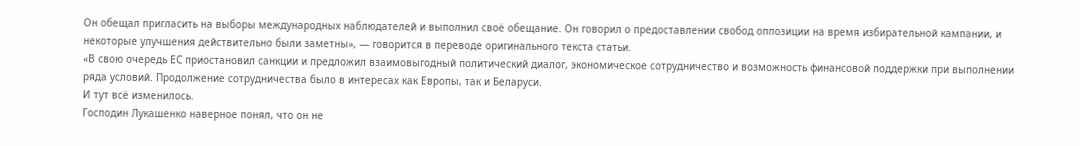Он обещал пригласить на выборы международных наблюдателей и выполнил своё обещание. Он говорил о предоставлении свобод оппозиции на время избирательной кампании, и некоторые улучшения действительно были заметны», — говорится в переводе оригинального текста статьи.
«В свою очередь ЕС приостановил санкции и предложил взаимовыгодный политический диалог, экономическое сотрудничество и возможность финансовой поддержки при выполнении ряда условий. Продолжение сотрудничества было в интересах как Европы, так и Беларуси.
И тут всё изменилось.
Господин Лукашенко наверное понял, что он не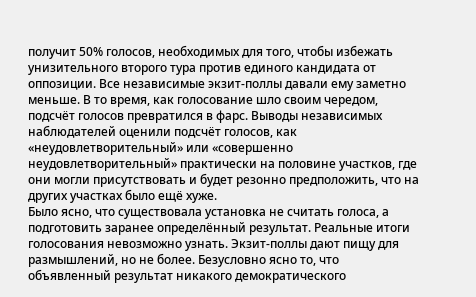получит 50% голосов, необходимых для того, чтобы избежать унизительного второго тура против единого кандидата от оппозиции. Все независимые экзит-поллы давали ему заметно меньше. В то время, как голосование шло своим чередом, подсчёт голосов превратился в фарс. Выводы независимых наблюдателей оценили подсчёт голосов, как «неудовлетворительный» или «совершенно неудовлетворительный» практически на половине участков, где они могли присутствовать и будет резонно предположить, что на других участках было ещё хуже.
Было ясно, что существовала установка не считать голоса, а подготовить заранее определённый результат. Реальные итоги голосования невозможно узнать. Экзит-поллы дают пищу для размышлений, но не более. Безусловно ясно то, что объявленный результат никакого демократического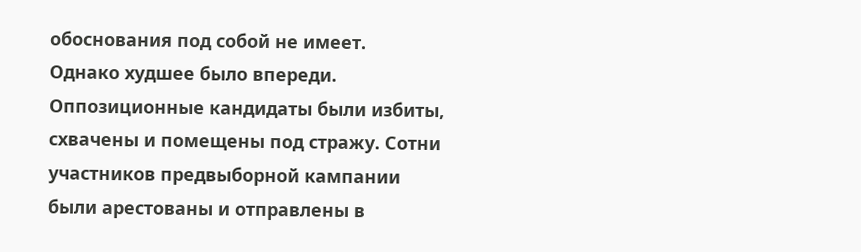обоснования под собой не имеет.
Однако худшее было впереди.
Оппозиционные кандидаты были избиты, схвачены и помещены под стражу. Сотни участников предвыборной кампании были арестованы и отправлены в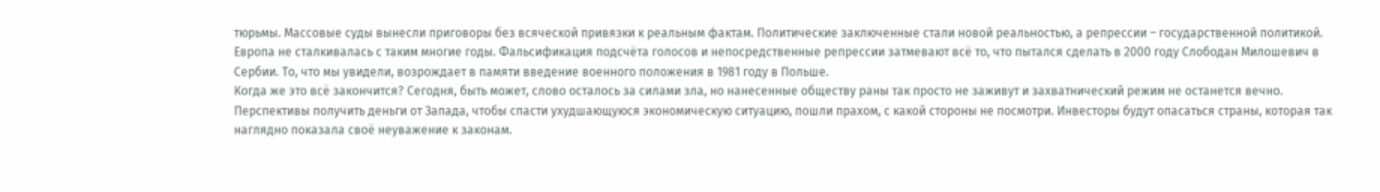тюрьмы. Массовые суды вынесли приговоры без всяческой привязки к реальным фактам. Политические заключенные стали новой реальностью, а репрессии – государственной политикой.
Европа не сталкивалась с таким многие годы. Фальсификация подсчёта голосов и непосредственные репрессии затмевают всё то, что пытался сделать в 2000 году Слободан Милошевич в Сербии. То, что мы увидели, возрождает в памяти введение военного положения в 1981 году в Польше.
Когда же это всё закончится? Сегодня, быть может, слово осталось за силами зла, но нанесенные обществу раны так просто не заживут и захватнический режим не останется вечно. Перспективы получить деньги от Запада, чтобы спасти ухудшающуюся экономическую ситуацию, пошли прахом, с какой стороны не посмотри. Инвесторы будут опасаться страны, которая так наглядно показала своё неуважение к законам.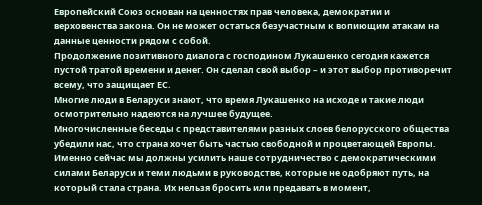Европейский Союз основан на ценностях прав человека, демократии и верховенства закона. Он не может остаться безучастным к вопиющим атакам на данные ценности рядом с собой.
Продолжение позитивного диалога с господином Лукашенко сегодня кажется пустой тратой времени и денег. Он сделал свой выбор – и этот выбор противоречит всему, что защищает ЕС.
Многие люди в Беларуси знают, что время Лукашенко на исходе и такие люди осмотрительно надеются на лучшее будущее.
Многочисленные беседы с представителями разных слоев белорусского общества убедили нас, что страна хочет быть частью свободной и процветающей Европы. Именно сейчас мы должны усилить наше сотрудничество с демократическими силами Беларуси и теми людьми в руководстве, которые не одобряют путь, на который стала страна. Их нельзя бросить или предавать в момент,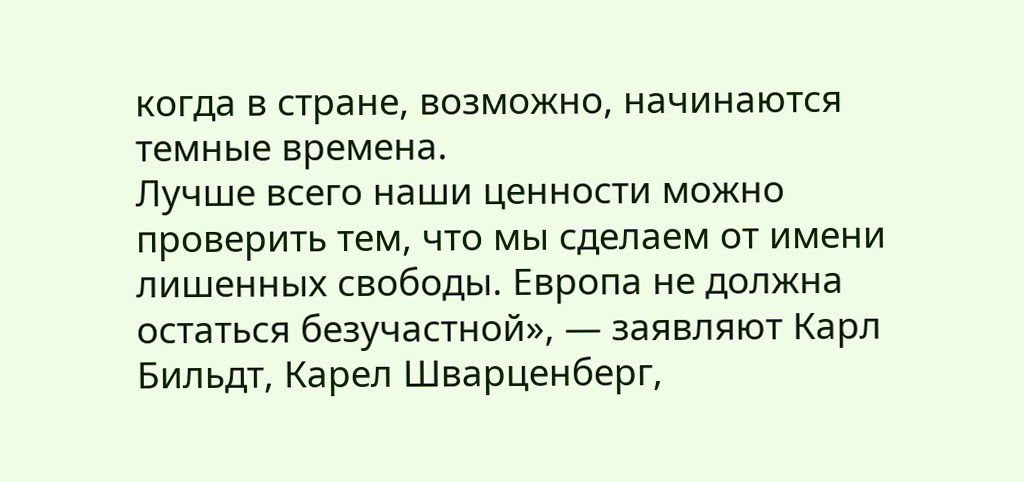когда в стране, возможно, начинаются темные времена.
Лучше всего наши ценности можно проверить тем, что мы сделаем от имени лишенных свободы. Европа не должна остаться безучастной», — заявляют Карл Бильдт, Карел Шварценберг,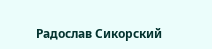Радослав Сикорский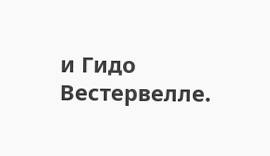и Гидо Вестервелле.